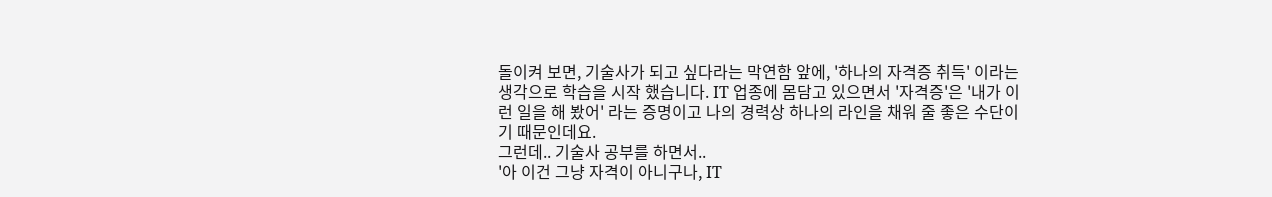돌이켜 보면, 기술사가 되고 싶다라는 막연함 앞에, '하나의 자격증 취득' 이라는 생각으로 학습을 시작 했습니다. IT 업종에 몸담고 있으면서 '자격증'은 '내가 이런 일을 해 봤어' 라는 증명이고 나의 경력상 하나의 라인을 채워 줄 좋은 수단이기 때문인데요.
그런데.. 기술사 공부를 하면서..
'아 이건 그냥 자격이 아니구나, IT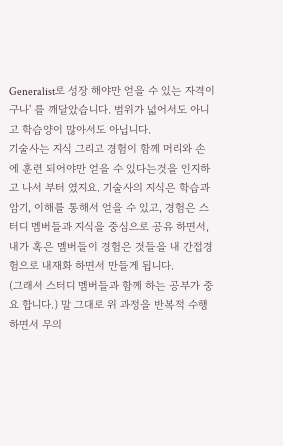Generalist로 성장 해야만 얻을 수 있는 자격이구나' 를 깨달았습니다. 범위가 넓어서도 아니고 학습양이 많아서도 아닙니다.
기술사는 지식 그리고 경험이 함께 머리와 손에 훈련 되어야만 얻을 수 있다는것을 인지하고 나서 부터 였지요. 기술사의 지식은 학습과 암기, 이해를 통해서 얻을 수 있고, 경험은 스터디 멤버들과 지식을 중심으로 공유 하면서, 내가 혹은 멤버들이 경험은 것들을 내 간접경험으로 내재화 하면서 만들게 됩니다.
(그래서 스터디 멤버들과 함께 하는 공부가 중요 합니다.) 말 그대로 위 과정을 반복적 수행하면서 무의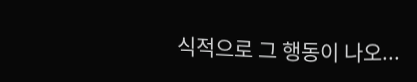식적으로 그 행동이 나오...